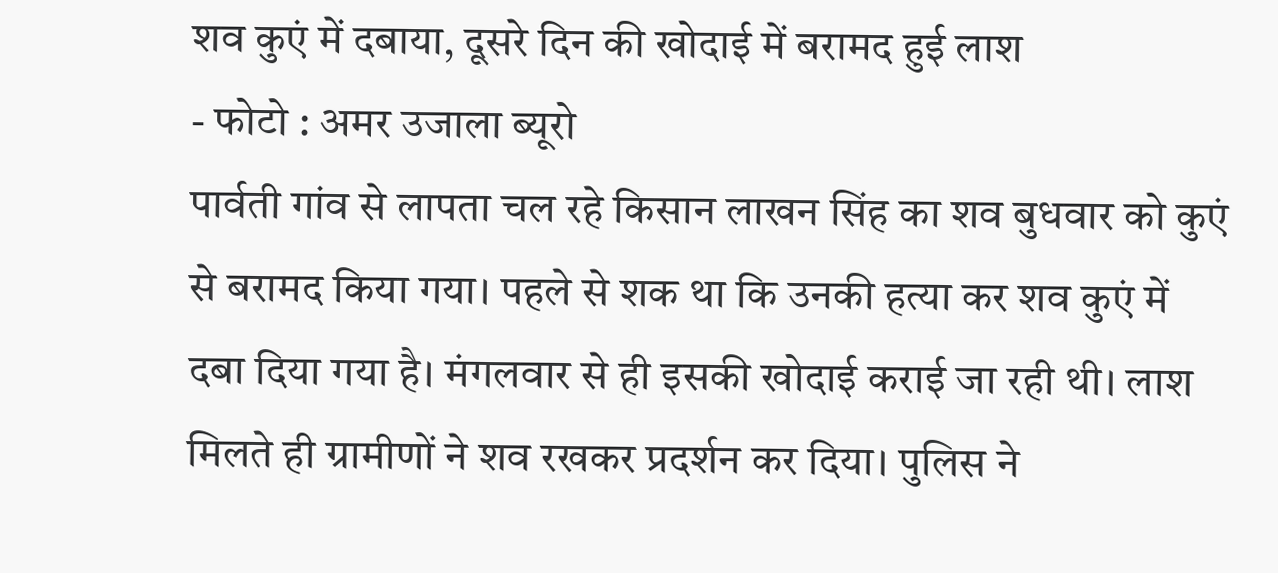शव कुएं में दबाया, दूसरे दिन की खोदाई में बरामद हुई लाश
- फोटो : अमर उजाला ब्यूरो
पार्वती गांव से लापता चल रहे किसान लाखन सिंह का शव बुधवार को कुएं से बरामद किया गया। पहले से शक था कि उनकी हत्या कर शव कुएं में दबा दिया गया है। मंगलवार से ही इसकी खोदाई कराई जा रही थी। लाश मिलते ही ग्रामीणों ने शव रखकर प्रदर्शन कर दिया। पुलिस ने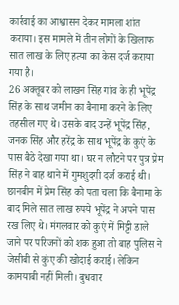कार्रवाई का आश्वासन देकर मामला शांत कराया। इस मामले में तीन लोगों के खिलाफ सात लाख के लिए हत्या का केस दर्ज कराया गया है।
26 अक्तूबर को लाखन सिंह गांव के ही भूपेंद्र सिंह के साथ जमीन का बैनामा करने के लिए तहसील गए थे। उसके बाद उन्हें भूपेंद्र सिंह, जनक सिंह और हरेंद्र के साथ भूपेंद्र के कुएं के पास बैठे देखा गया था। घर न लौटने पर पुत्र प्रेम सिंह ने बाह थाने में गुमशुदगी दर्ज कराई थी।
छानबीन में प्रेम सिंह को पता चला कि बैनामा के बाद मिले सात लाख रुपये भूपेंद्र ने अपने पास रख लिए थे। मंगलवार को कुएं में मिट्टी डाले जाने पर परिजनों को शक हुआ तो बाह पुलिस ने जेसीबी से कुंए की खोदाई कराई। लेकिन कामयाबी नहीं मिली। बुधवार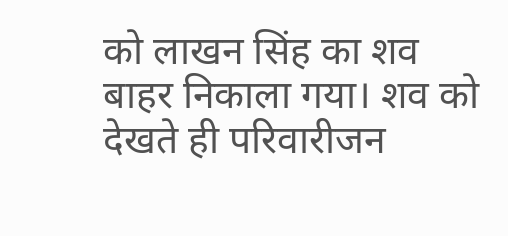को लाखन सिंह का शव बाहर निकाला गया। शव को देखते ही परिवारीजन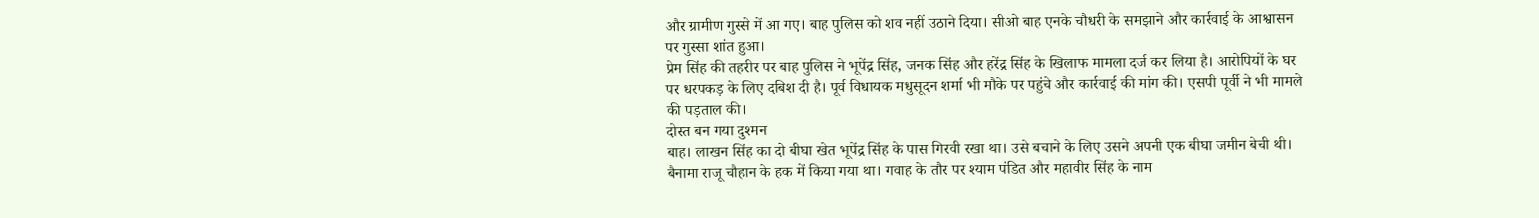और ग्रामीण गुस्से में आ गए। बाह पुलिस को शव नहीं उठाने दिया। सीओ बाह एनके चौधरी के समझाने और कार्रवाई के आश्वासन पर गुस्सा शांत हुआ।
प्रेम सिंह की तहरीर पर बाह पुलिस ने भूपेंद्र सिंह, जनक सिंह और हरेंद्र सिंह के खिलाफ मामला दर्ज कर लिया है। आरोपियों के घर पर धरपकड़ के लिए दबिश दी है। पूर्व विधायक मधुसूदन शर्मा भी मौके पर पहुंचे और कार्रवाई की मांग की। एसपी पूर्वी ने भी मामले की पड़ताल की।
दोस्त बन गया दुश्मन
बाह। लाखन सिंह का दो बीघा खेत भूपेंद्र सिंह के पास गिरवी रखा था। उसे बचाने के लिए उसने अपनी एक बीघा जमीन बेची थी। बैनामा राजू चौहान के हक में किया गया था। गवाह के तौर पर श्याम पंडित और महावीर सिंह के नाम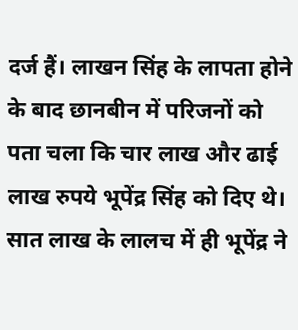दर्ज हैं। लाखन सिंह के लापता होने के बाद छानबीन में परिजनों को पता चला कि चार लाख और ढाई लाख रुपये भूपेंद्र सिंह को दिए थे। सात लाख के लालच में ही भूपेंद्र ने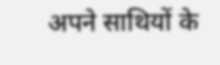अपने साथियों के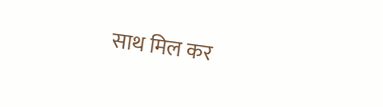साथ मिल कर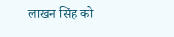लाखन सिंह को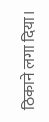ठिकाने लगा दिया।